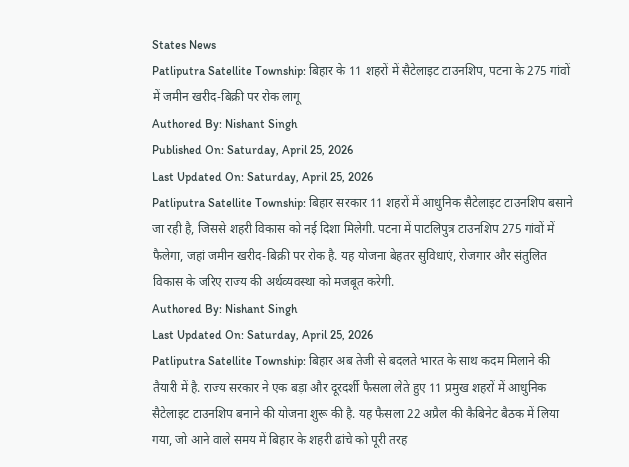States News
Patliputra Satellite Township: बिहार के 11 शहरों में सैटेलाइट टाउनशिप, पटना के 275 गांवों में जमीन खरीद-बिक्री पर रोक लागू
Authored By: Nishant Singh
Published On: Saturday, April 25, 2026
Last Updated On: Saturday, April 25, 2026
Patliputra Satellite Township: बिहार सरकार 11 शहरों में आधुनिक सैटेलाइट टाउनशिप बसाने जा रही है, जिससे शहरी विकास को नई दिशा मिलेगी. पटना में पाटलिपुत्र टाउनशिप 275 गांवों में फैलेगा, जहां जमीन खरीद-बिक्री पर रोक है. यह योजना बेहतर सुविधाएं, रोजगार और संतुलित विकास के जरिए राज्य की अर्थव्यवस्था को मजबूत करेगी.
Authored By: Nishant Singh
Last Updated On: Saturday, April 25, 2026
Patliputra Satellite Township: बिहार अब तेजी से बदलते भारत के साथ कदम मिलाने की तैयारी में है. राज्य सरकार ने एक बड़ा और दूरदर्शी फैसला लेते हुए 11 प्रमुख शहरों में आधुनिक सैटेलाइट टाउनशिप बनाने की योजना शुरू की है. यह फैसला 22 अप्रैल की कैबिनेट बैठक में लिया गया, जो आने वाले समय में बिहार के शहरी ढांचे को पूरी तरह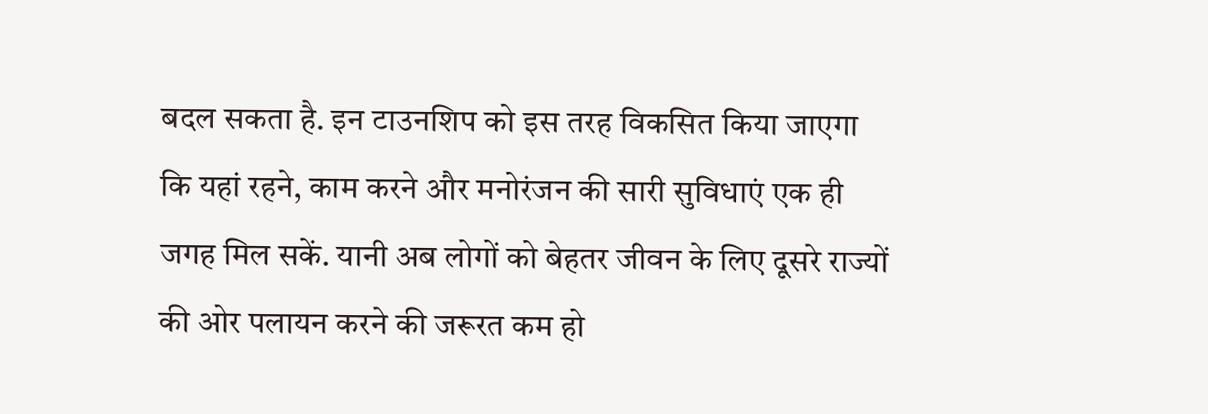बदल सकता है. इन टाउनशिप को इस तरह विकसित किया जाएगा कि यहां रहने, काम करने और मनोरंजन की सारी सुविधाएं एक ही जगह मिल सकें. यानी अब लोगों को बेहतर जीवन के लिए दूसरे राज्यों की ओर पलायन करने की जरूरत कम हो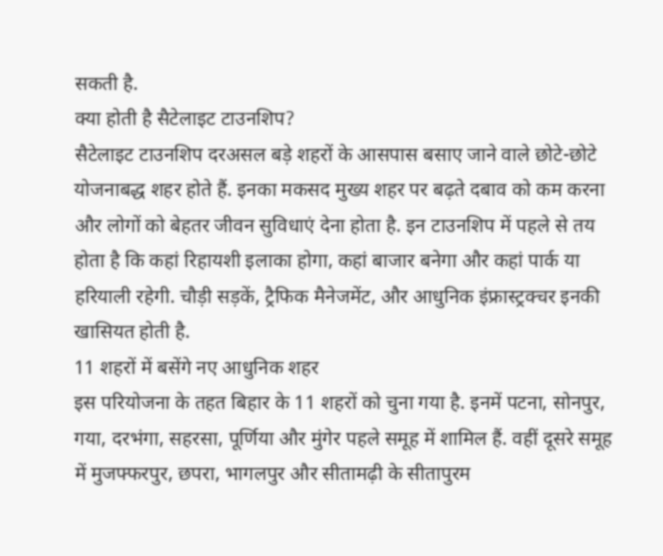सकती है.
क्या होती है सैटेलाइट टाउनशिप?
सैटेलाइट टाउनशिप दरअसल बड़े शहरों के आसपास बसाए जाने वाले छोटे-छोटे योजनाबद्ध शहर होते हैं. इनका मकसद मुख्य शहर पर बढ़ते दबाव को कम करना और लोगों को बेहतर जीवन सुविधाएं देना होता है. इन टाउनशिप में पहले से तय होता है कि कहां रिहायशी इलाका होगा, कहां बाजार बनेगा और कहां पार्क या हरियाली रहेगी. चौड़ी सड़कें, ट्रैफिक मैनेजमेंट, और आधुनिक इंफ्रास्ट्रक्चर इनकी खासियत होती है.
11 शहरों में बसेंगे नए आधुनिक शहर
इस परियोजना के तहत बिहार के 11 शहरों को चुना गया है. इनमें पटना, सोनपुर, गया, दरभंगा, सहरसा, पूर्णिया और मुंगेर पहले समूह में शामिल हैं. वहीं दूसरे समूह में मुजफ्फरपुर, छपरा, भागलपुर और सीतामढ़ी के सीतापुरम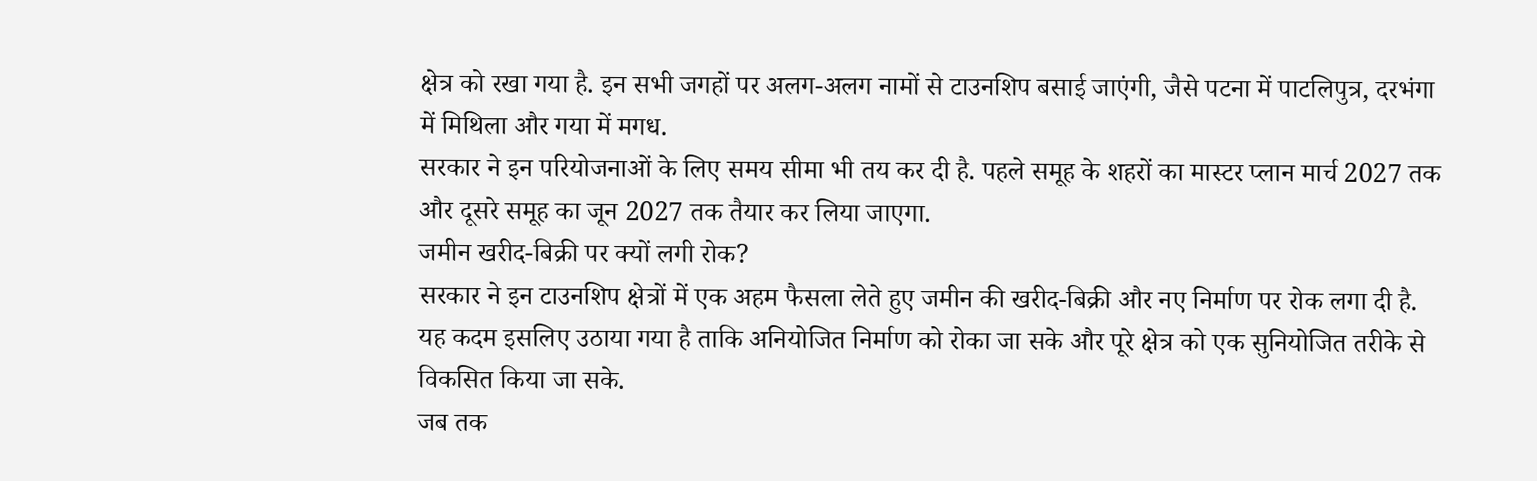क्षेत्र को रखा गया है. इन सभी जगहों पर अलग-अलग नामों से टाउनशिप बसाई जाएंगी, जैसे पटना में पाटलिपुत्र, दरभंगा में मिथिला और गया में मगध.
सरकार ने इन परियोजनाओं के लिए समय सीमा भी तय कर दी है. पहले समूह के शहरों का मास्टर प्लान मार्च 2027 तक और दूसरे समूह का जून 2027 तक तैयार कर लिया जाएगा.
जमीन खरीद-बिक्री पर क्यों लगी रोक?
सरकार ने इन टाउनशिप क्षेत्रों में एक अहम फैसला लेते हुए जमीन की खरीद-बिक्री और नए निर्माण पर रोक लगा दी है. यह कदम इसलिए उठाया गया है ताकि अनियोजित निर्माण को रोका जा सके और पूरे क्षेत्र को एक सुनियोजित तरीके से विकसित किया जा सके.
जब तक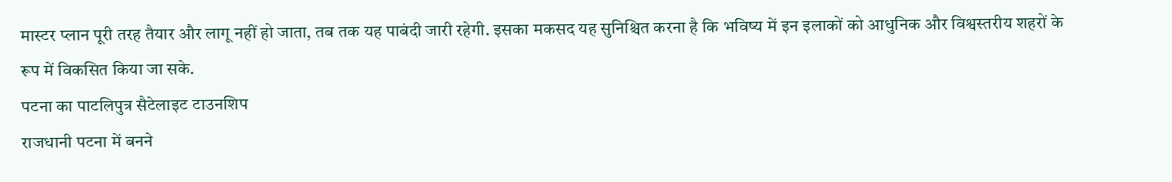मास्टर प्लान पूरी तरह तैयार और लागू नहीं हो जाता, तब तक यह पाबंदी जारी रहेगी. इसका मकसद यह सुनिश्चित करना है कि भविष्य में इन इलाकों को आधुनिक और विश्वस्तरीय शहरों के रूप में विकसित किया जा सके.
पटना का पाटलिपुत्र सैटेलाइट टाउनशिप
राजधानी पटना में बनने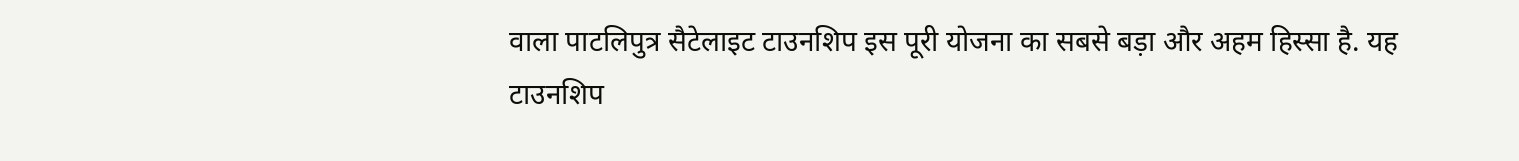वाला पाटलिपुत्र सैटेलाइट टाउनशिप इस पूरी योजना का सबसे बड़ा और अहम हिस्सा है. यह टाउनशिप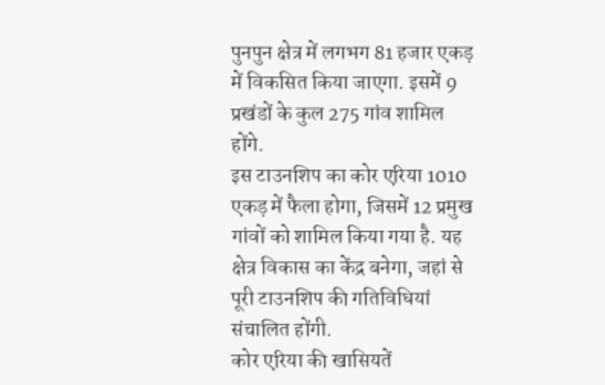पुनपुन क्षेत्र में लगभग 81 हजार एकड़ में विकसित किया जाएगा. इसमें 9 प्रखंडों के कुल 275 गांव शामिल होंगे.
इस टाउनशिप का कोर एरिया 1010 एकड़ में फैला होगा, जिसमें 12 प्रमुख गांवों को शामिल किया गया है. यह क्षेत्र विकास का केंद्र बनेगा, जहां से पूरी टाउनशिप की गतिविधियां संचालित होंगी.
कोर एरिया की खासियतें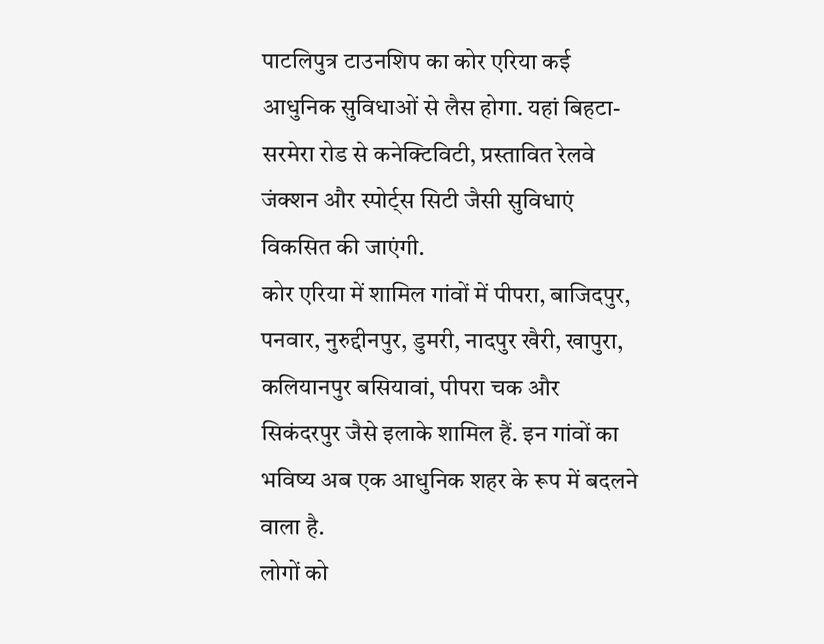पाटलिपुत्र टाउनशिप का कोर एरिया कई आधुनिक सुविधाओं से लैस होगा. यहां बिहटा-सरमेरा रोड से कनेक्टिविटी, प्रस्तावित रेलवे जंक्शन और स्पोर्ट्स सिटी जैसी सुविधाएं विकसित की जाएंगी.
कोर एरिया में शामिल गांवों में पीपरा, बाजिदपुर, पनवार, नुरुद्दीनपुर, डुमरी, नादपुर खैरी, खापुरा, कलियानपुर बसियावां, पीपरा चक और सिकंदरपुर जैसे इलाके शामिल हैं. इन गांवों का भविष्य अब एक आधुनिक शहर के रूप में बदलने वाला है.
लोगों को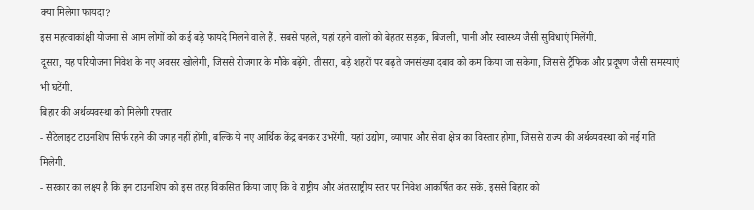क्या मिलेगा फायदा?
इस महत्वाकांक्षी योजना से आम लोगों को कई बड़े फायदे मिलने वाले हैं. सबसे पहले, यहां रहने वालों को बेहतर सड़क, बिजली, पानी और स्वास्थ्य जैसी सुविधाएं मिलेंगी.
दूसरा, यह परियोजना निवेश के नए अवसर खोलेगी, जिससे रोजगार के मौके बढ़ेंगे. तीसरा, बड़े शहरों पर बढ़ते जनसंख्या दबाव को कम किया जा सकेगा, जिससे ट्रैफिक और प्रदूषण जैसी समस्याएं भी घटेंगी.
बिहार की अर्थव्यवस्था को मिलेगी रफ्तार
- सैटेलाइट टाउनशिप सिर्फ रहने की जगह नहीं होंगी, बल्कि ये नए आर्थिक केंद्र बनकर उभरेंगी. यहां उद्योग, व्यापार और सेवा क्षेत्र का विस्तार होगा, जिससे राज्य की अर्थव्यवस्था को नई गति मिलेगी.
- सरकार का लक्ष्य है कि इन टाउनशिप को इस तरह विकसित किया जाए कि वे राष्ट्रीय और अंतरराष्ट्रीय स्तर पर निवेश आकर्षित कर सकें. इससे बिहार को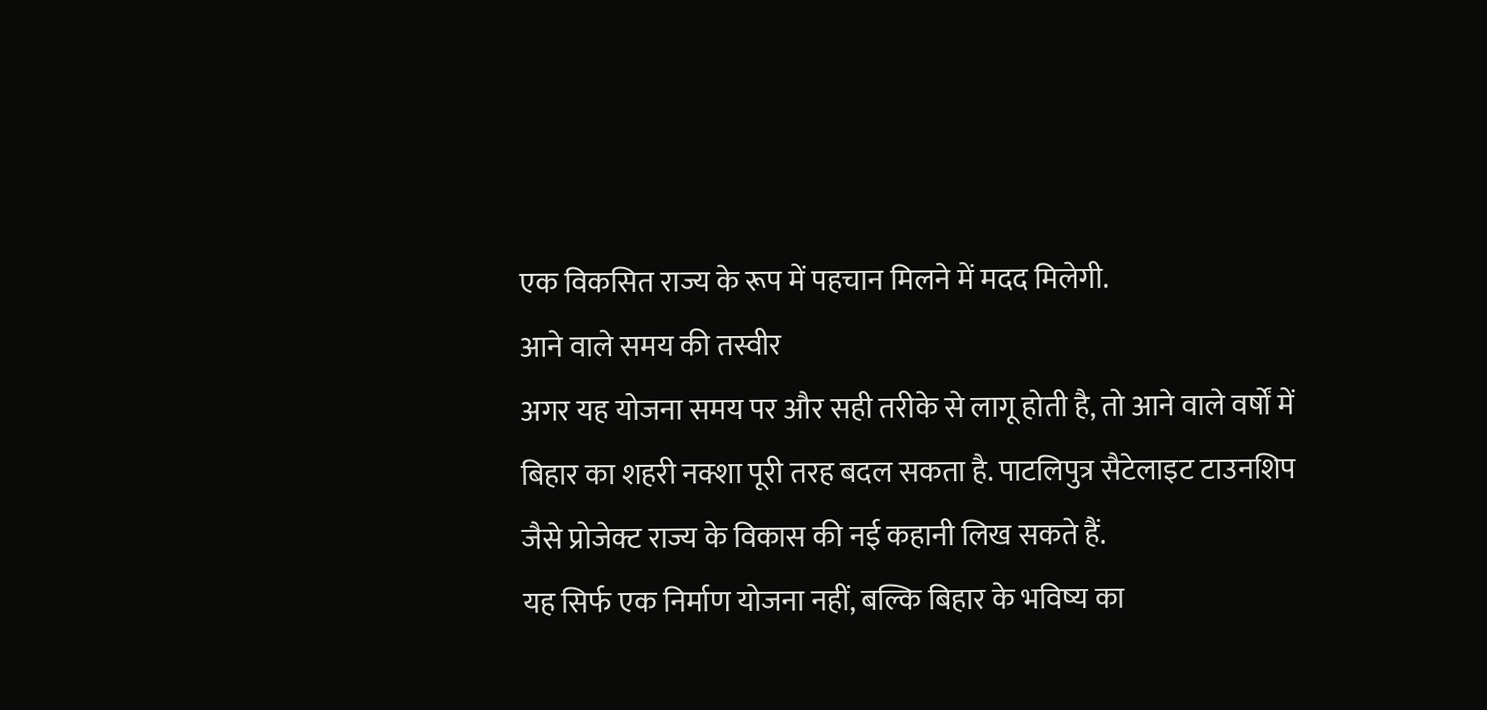एक विकसित राज्य के रूप में पहचान मिलने में मदद मिलेगी.
आने वाले समय की तस्वीर
अगर यह योजना समय पर और सही तरीके से लागू होती है, तो आने वाले वर्षों में बिहार का शहरी नक्शा पूरी तरह बदल सकता है. पाटलिपुत्र सैटेलाइट टाउनशिप जैसे प्रोजेक्ट राज्य के विकास की नई कहानी लिख सकते हैं.
यह सिर्फ एक निर्माण योजना नहीं, बल्कि बिहार के भविष्य का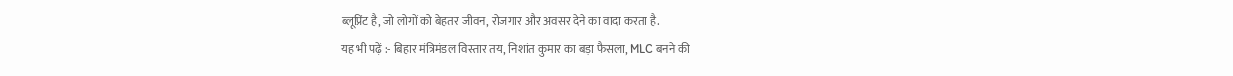ब्लूप्रिंट है, जो लोगों को बेहतर जीवन, रोजगार और अवसर देने का वादा करता है.
यह भी पढ़ें :- बिहार मंत्रिमंडल विस्तार तय, निशांत कुमार का बड़ा फैसला, MLC बनने की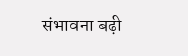संभावना बढ़ी